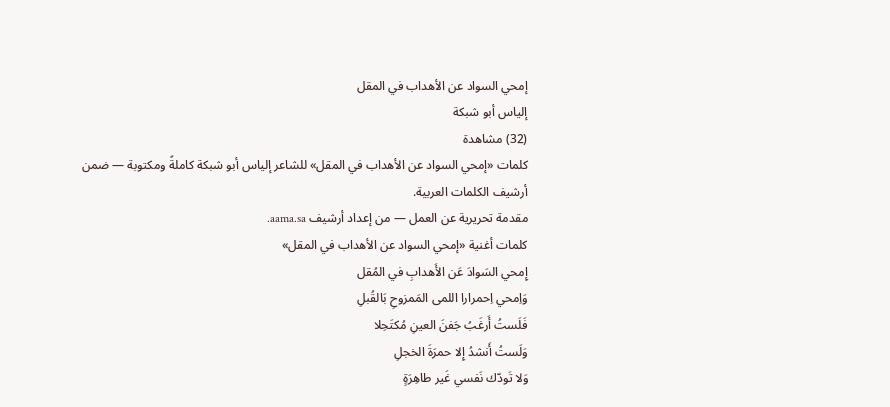إمحي السواد عن الأهداب في المقل
إلياس أبو شبكة
(32) مشاهدة
كلمات «إمحي السواد عن الأهداب في المقل» للشاعر إلياس أبو شبكة كاملةً ومكتوبة — ضمن أرشيف الكلمات العربية.
مقدمة تحريرية عن العمل — من إعداد أرشيف aama.sa.
كلمات أغنية «إمحي السواد عن الأهداب في المقل»
إِمحي السَوادَ عَن الأَهدابِ في المُقل
وَاِمحي اِحمرارا اللمى المَمزوحِ بَالقُبلِ
فَلَستُ أَرغَبُ جَفنَ العينِ مُكتَحِلا
وَلَستُ أَنشدُ إِلا حمرَةَ الخجلِ
وَلا تَودّك نَفسي غَير طاهِرَةٍ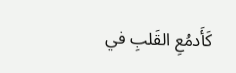كَأَدمُعِ القَلبِ في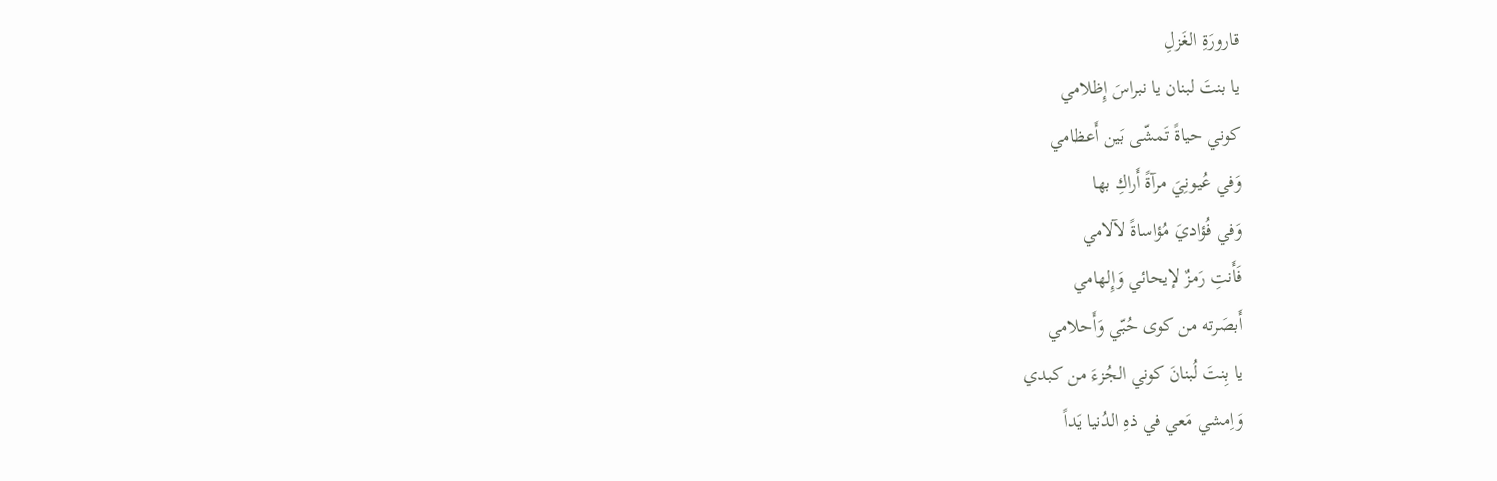قارورَةِ الغَزلِ
يا بنتَ لبنان يا نبراسَ إِظلامي
كوني حياةً تَمشّى بَين أَعظامي
وَفي عُيونِيَ مرآةً أَراكِ بها
وَفي فُؤاديَ مُؤاساةً لآلامي
فَأَنتِ رَمزٌ لإيحائي وَإِلهامي
أَبصَرته من كوى حُبّي وَأَحلامي
يا بِنتَ لُبنانَ كوني الجُزءَ من كبدي
وَاِمشي مَعي في ذهِ الدُنيا يَداً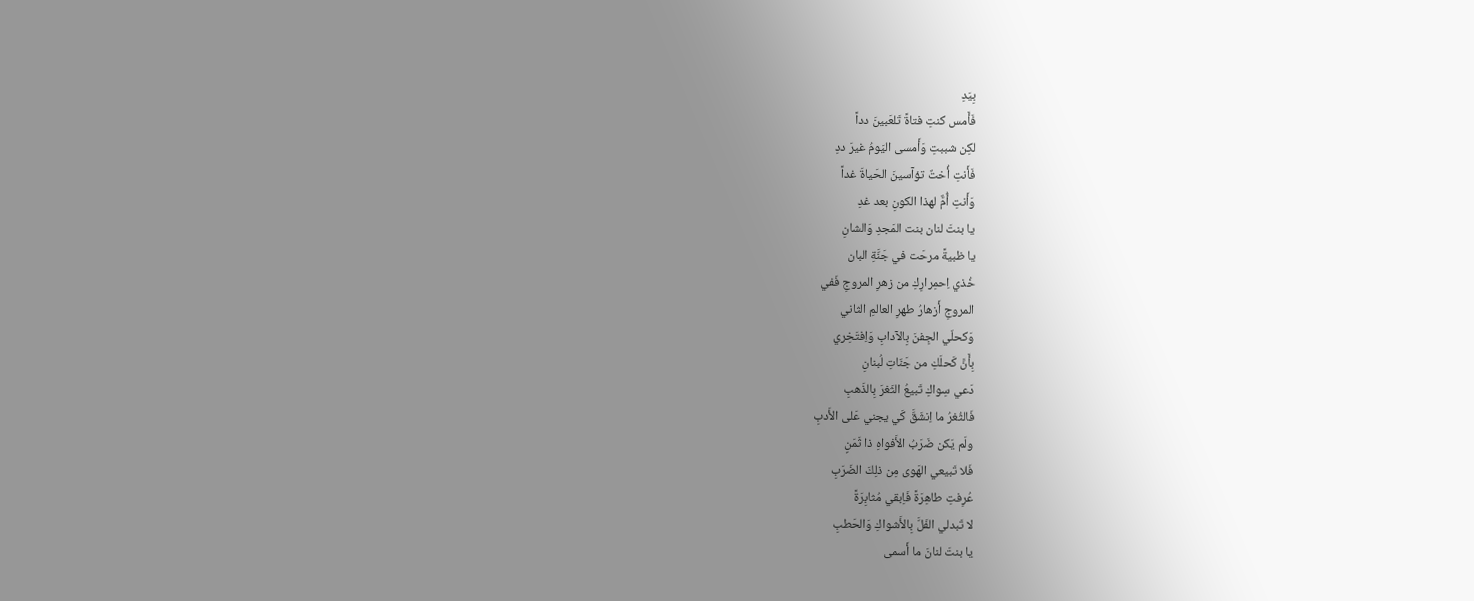بِيَدِ
فَأَمس كنتِ فتاةً تَلعَبينَ دداً
لكِن شببتِ وَأَمسى اليَومُ غيرَ ددِ
فَأَنتِ أُختٌ تؤآسينَ الحَياةَ غداً
وَأَنتِ أُمٌّ لهذا الكونِ بعد غدِ
يا بنتَ لنان بنت المَجدِ وَالشانِ
يا ظبيةً مرحَت في جَنَّةِ البان
خُذي اِحمِرارِكِ من زهرِ المروجِ فَفي
المروجِ أَزهارُ طهرِ العالمِ الثاني
وَكحلّي الجِفنَ بِالآدابِ وَاِفتَخِري
بِأَنَّ كَحلَكِ من جَنّاتِ لُبنانِ
دَعي سِواكِ تَبيعُ الثَغرَ بِالذَهبِ
فَالثُغرُ ما اِنشَقَّ كَي يجني عَلى الأَدبِ
ولَم يَكن ضَرَبُ الأَفواهِ ذا ثَمَنٍ
فَلا تَبيعي الهَوى مِن ذلِكَ الضَرَبِ
عُرِفتِ طاهِرَةً فَاِبقي مُثابِرَةً
لا تَبدلي الفَلَّ بِالأَشواكِ وَالحَطبِ
يا بنتَ لنانَ ما أَسمى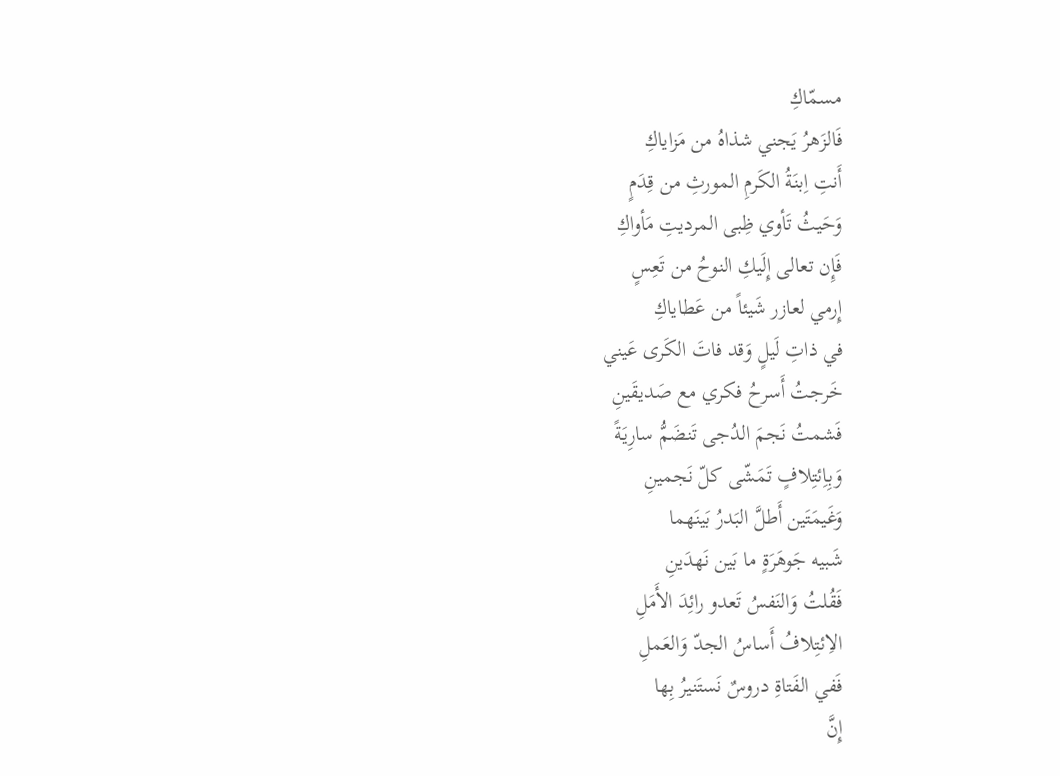مسمّاكِ
فَالزَهرُ يَجني شذاهُ من مَزاياكِ
أَنتِ اِبنَةُ الكَرمِ المورثِ من قِدَمٍ
وَحَيثُ تَأوي ظِبى المرديتِ مَأواكِ
فَإِن تعالى إِلَيكِ النوحُ من تَعِسٍ
إِرمي لعازر شَيئاً من عَطاياكِ
في ذاتِ لَيلٍ وَقد فاتَ الكَرى عَيني
خَرجتُ أَسرحُ فكري مع صَديقَينِ
فَشمتُ نَجمَ الدُجى تَنضَمُّ سارِيَةً
وَبِاِئتِلافٍ تَمَشّى كلّ نَجمينِ
وَغَيمَتَين أَطلَّ البَدرُ بَينَهما
شَبيه جَوهَرَةٍ ما بَين نَهدَينِ
فَقُلتُ وَالنَفسُ تَعدو رائِدَ الأَمَلِ
الاِئتِلافُ أَساسُ الجدّ وَالعَملِ
فَفي الفَتاةِ دروسٌ نَستَنيرُ بِها
إِنَّ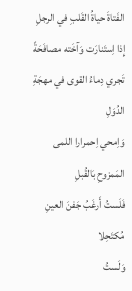الفَتاةَ حياةُ القَلبِ في الرجلِ
إِذا اِستَنارَت وَآخَته مصافَحَةً
تَجري دِماءُ القوى في مهجَةِ الدُوَلِ
وَاِمحي اِحمرارا اللمى المَمزوحِ بَالقُبلِ
فَلَستُ أَرغَبُ جَفنَ العينِ مُكتَحِلا
وَلَستُ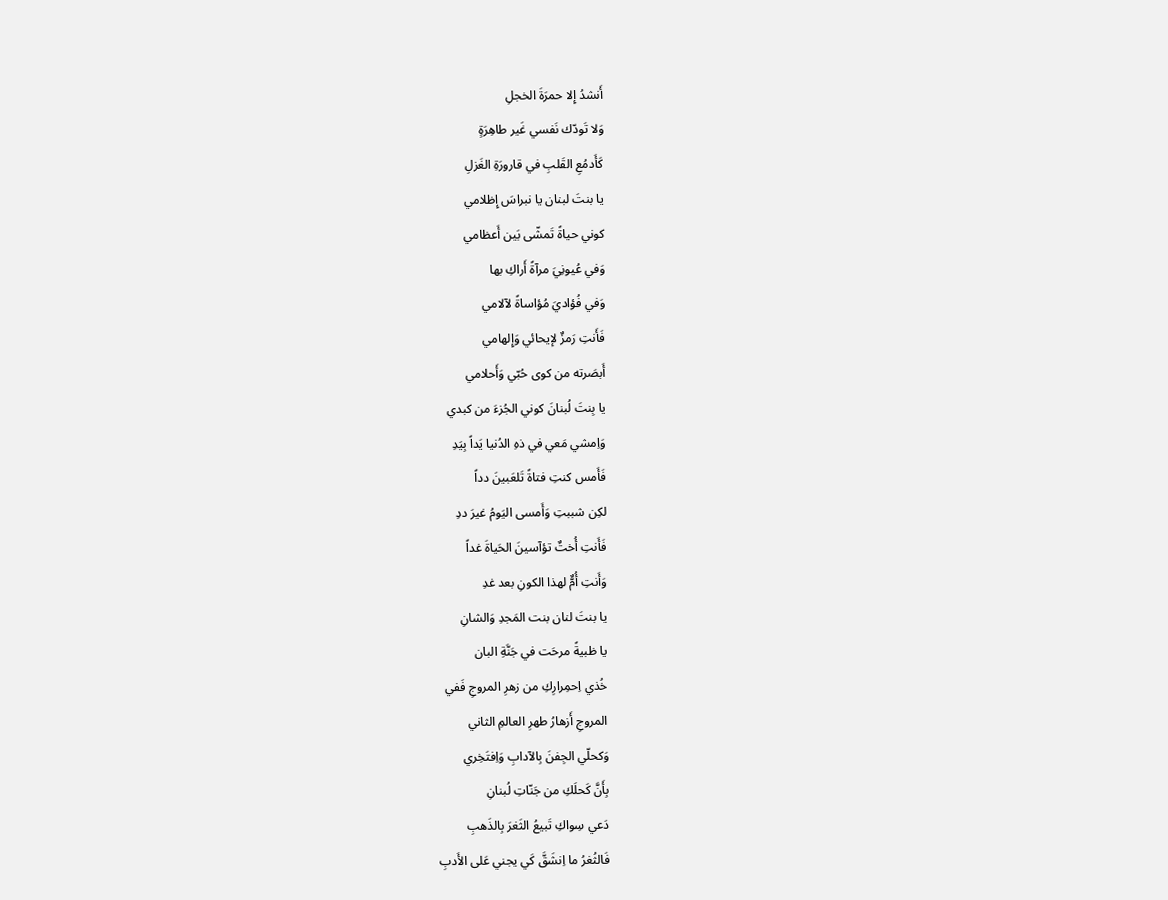أَنشدُ إِلا حمرَةَ الخجلِ
وَلا تَودّك نَفسي غَير طاهِرَةٍ
كَأَدمُعِ القَلبِ في قارورَةِ الغَزلِ
يا بنتَ لبنان يا نبراسَ إِظلامي
كوني حياةً تَمشّى بَين أَعظامي
وَفي عُيونِيَ مرآةً أَراكِ بها
وَفي فُؤاديَ مُؤاساةً لآلامي
فَأَنتِ رَمزٌ لإيحائي وَإِلهامي
أَبصَرته من كوى حُبّي وَأَحلامي
يا بِنتَ لُبنانَ كوني الجُزءَ من كبدي
وَاِمشي مَعي في ذهِ الدُنيا يَداً بِيَدِ
فَأَمس كنتِ فتاةً تَلعَبينَ دداً
لكِن شببتِ وَأَمسى اليَومُ غيرَ ددِ
فَأَنتِ أُختٌ تؤآسينَ الحَياةَ غداً
وَأَنتِ أُمٌّ لهذا الكونِ بعد غدِ
يا بنتَ لنان بنت المَجدِ وَالشانِ
يا ظبيةً مرحَت في جَنَّةِ البان
خُذي اِحمِرارِكِ من زهرِ المروجِ فَفي
المروجِ أَزهارُ طهرِ العالمِ الثاني
وَكحلّي الجِفنَ بِالآدابِ وَاِفتَخِري
بِأَنَّ كَحلَكِ من جَنّاتِ لُبنانِ
دَعي سِواكِ تَبيعُ الثَغرَ بِالذَهبِ
فَالثُغرُ ما اِنشَقَّ كَي يجني عَلى الأَدبِ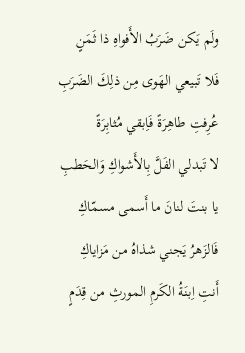ولَم يَكن ضَرَبُ الأَفواهِ ذا ثَمَنٍ
فَلا تَبيعي الهَوى مِن ذلِكَ الضَرَبِ
عُرِفتِ طاهِرَةً فَاِبقي مُثابِرَةً
لا تَبدلي الفَلَّ بِالأَشواكِ وَالحَطبِ
يا بنتَ لنانَ ما أَسمى مسمّاكِ
فَالزَهرُ يَجني شذاهُ من مَزاياكِ
أَنتِ اِبنَةُ الكَرمِ المورثِ من قِدَمٍ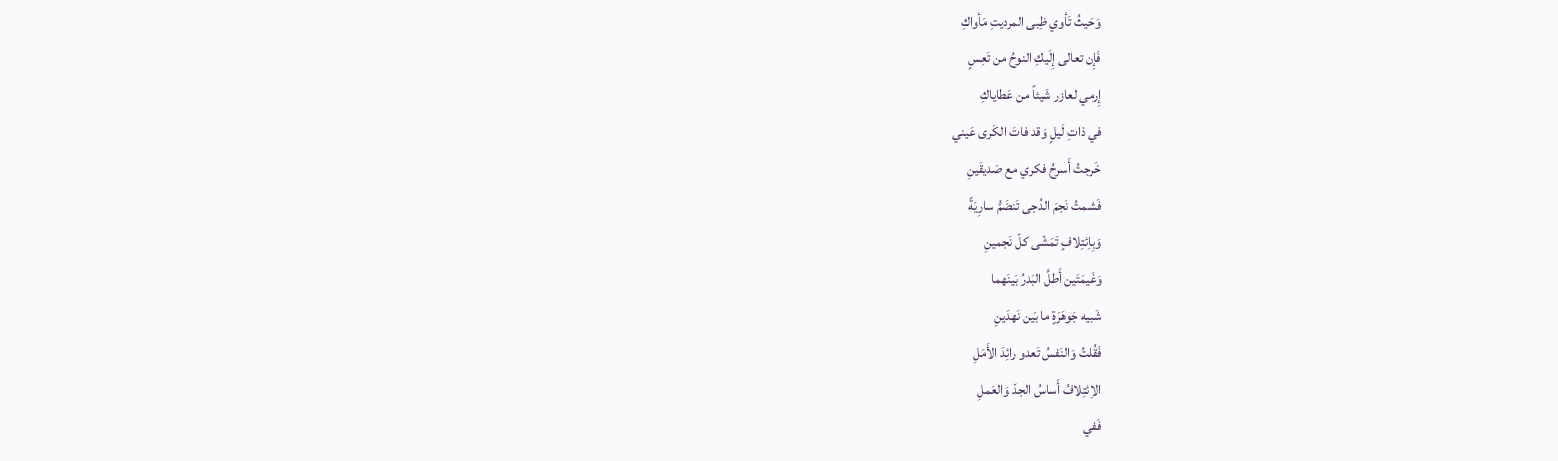وَحَيثُ تَأوي ظِبى المرديتِ مَأواكِ
فَإِن تعالى إِلَيكِ النوحُ من تَعِسٍ
إِرمي لعازر شَيئاً من عَطاياكِ
في ذاتِ لَيلٍ وَقد فاتَ الكَرى عَيني
خَرجتُ أَسرحُ فكري مع صَديقَينِ
فَشمتُ نَجمَ الدُجى تَنضَمُّ سارِيَةً
وَبِاِئتِلافٍ تَمَشّى كلّ نَجمينِ
وَغَيمَتَين أَطلَّ البَدرُ بَينَهما
شَبيه جَوهَرَةٍ ما بَين نَهدَينِ
فَقُلتُ وَالنَفسُ تَعدو رائِدَ الأَمَلِ
الاِئتِلافُ أَساسُ الجدّ وَالعَملِ
فَفي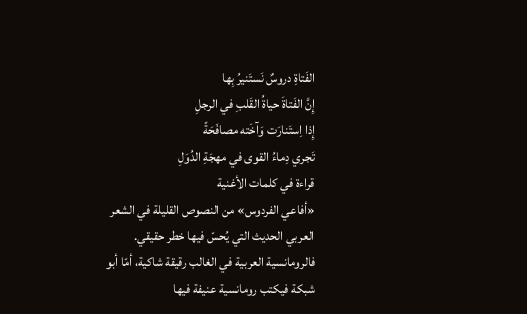الفَتاةِ دروسٌ نَستَنيرُ بِها
إِنَّ الفَتاةَ حياةُ القَلبِ في الرجلِ
إِذا اِستَنارَت وَآخَته مصافَحَةً
تَجري دِماءُ القوى في مهجَةِ الدُوَلِ
قراءة في كلمات الأغنية
«أفاعي الفردوس» من النصوص القليلة في الشعر العربي الحديث التي يُحسّ فيها خطر حقيقي. فالرومانسية العربية في الغالب رقيقة شاكية، أمّا أبو شبكة فيكتب رومانسية عنيفة فيها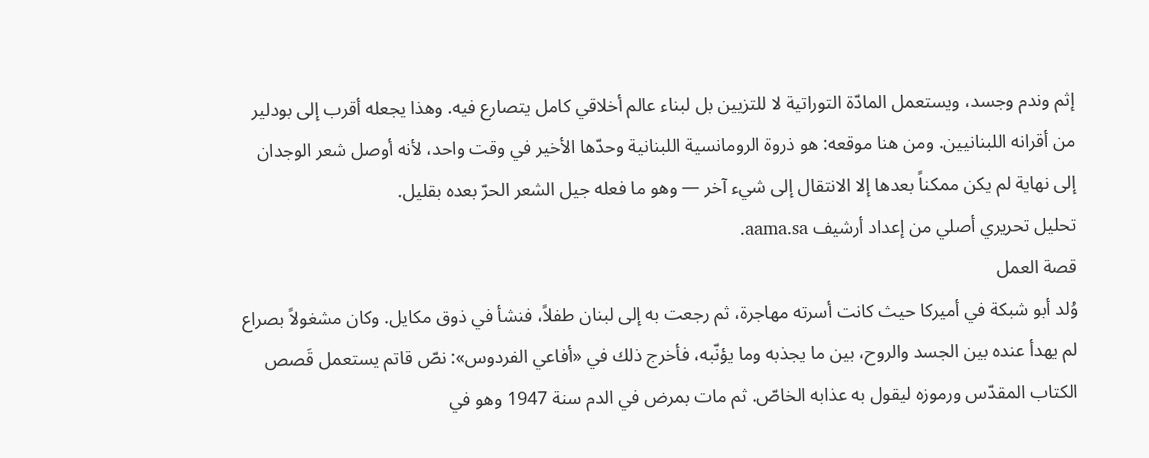إثم وندم وجسد، ويستعمل المادّة التوراتية لا للتزيين بل لبناء عالم أخلاقي كامل يتصارع فيه. وهذا يجعله أقرب إلى بودلير من أقرانه اللبنانيين. ومن هنا موقعه: هو ذروة الرومانسية اللبنانية وحدّها الأخير في وقت واحد، لأنه أوصل شعر الوجدان إلى نهاية لم يكن ممكناً بعدها إلا الانتقال إلى شيء آخر — وهو ما فعله جيل الشعر الحرّ بعده بقليل.
تحليل تحريري أصلي من إعداد أرشيف aama.sa.
قصة العمل
وُلد أبو شبكة في أميركا حيث كانت أسرته مهاجرة، ثم رجعت به إلى لبنان طفلاً، فنشأ في ذوق مكايل. وكان مشغولاً بصراع لم يهدأ عنده بين الجسد والروح، بين ما يجذبه وما يؤنّبه، فأخرج ذلك في «أفاعي الفردوس»: نصّ قاتم يستعمل قَصص الكتاب المقدّس ورموزه ليقول به عذابه الخاصّ. ثم مات بمرض في الدم سنة 1947 وهو في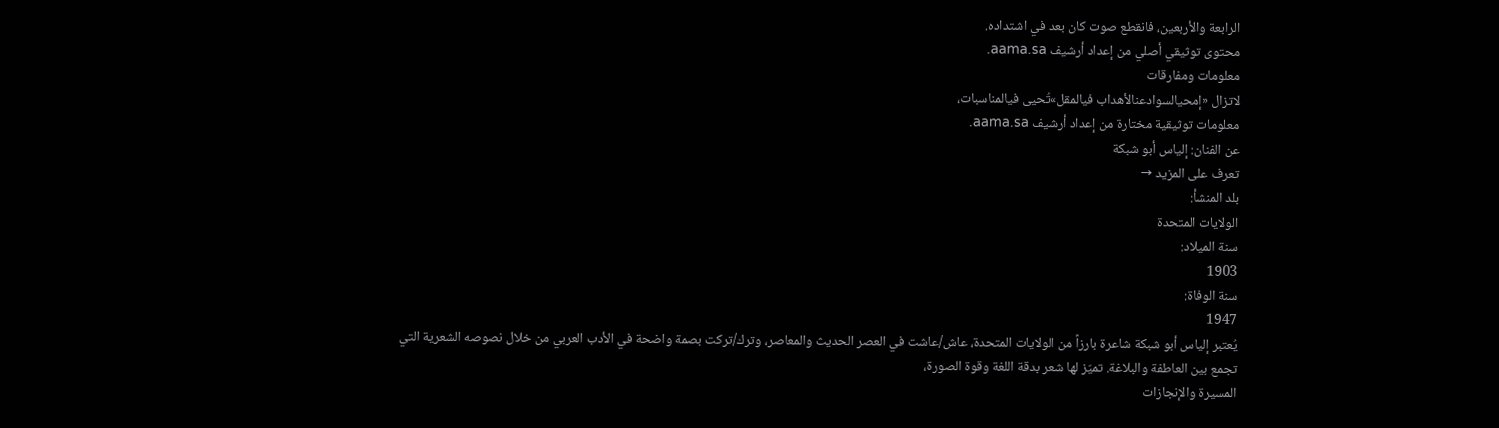الرابعة والأربعين، فانقطع صوت كان بعد في اشتداده.
محتوى توثيقي أصلي من إعداد أرشيف aama.sa.
معلومات ومفارقات
لاتزال «إمحيالسوادعنالأهداب فيالمقل»تُحيى فيالمناسبات،
معلومات توثيقية مختارة من إعداد أرشيف aama.sa.
عن الفنان: إلياس أبو شبكة
تعرف على المزيد →
بلد المنشأ:
الولايات المتحدة
سنة الميلاد:
1903
سنة الوفاة:
1947
يُعتبر إلياس أبو شبكة شاعرة بارزاً من الولايات المتحدة، عاش/عاشت في العصر الحديث والمعاصر، وترك/تركت بصمة واضحة في الأدب العربي من خلال نصوصه الشعرية التي تجمع بين العاطفة والبلاغة. تميّز لها شعر بدقة اللغة وقوة الصورة،
المسيرة والإنجازات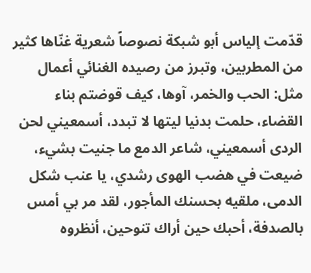قدّمت إلياس أبو شبكة نصوصاً شعرية غنّاها كثير من المطربين، وتبرز من رصيده الغنائي أعمال مثل: الحب والخمر، آوها، كيف قوضتم بناء القضاء، حلمت بدنيا ليتها لا تبدد، أسمعيني لحن الردى أسمعيني، شاعر الدمع ما جنيت بشيء، ضيعت في هضب الهوى رشدي، يا عنب شكل الدمى، ملقيه بحسنك المأجور، لقد مر بي أمس بالصدفة، أحبك حين أراك تنوحين، أنظروه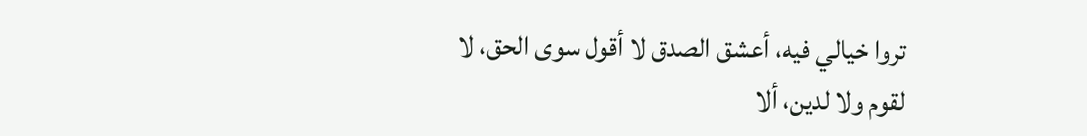تروا خيالي فيه، أعشق الصدق لا أقول سوى الحق، لا لقوم ولا لدين، ألا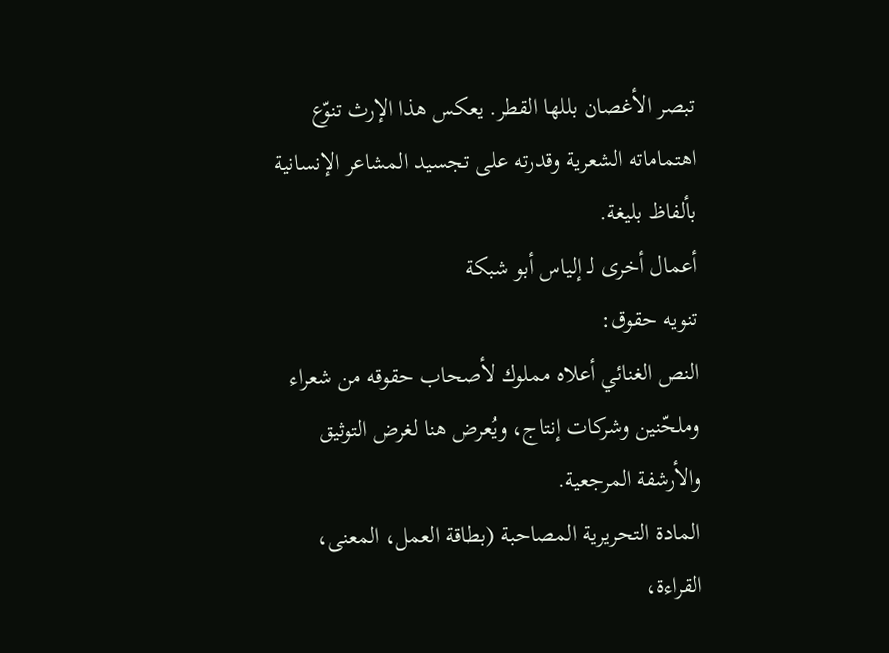تبصر الأغصان بللها القطر. يعكس هذا الإرث تنوّع اهتماماته الشعرية وقدرته على تجسيد المشاعر الإنسانية بألفاظ بليغة.
أعمال أخرى لـ إلياس أبو شبكة
تنويه حقوق:
النص الغنائي أعلاه مملوك لأصحاب حقوقه من شعراء وملحّنين وشركات إنتاج، ويُعرض هنا لغرض التوثيق والأرشفة المرجعية.
المادة التحريرية المصاحبة (بطاقة العمل، المعنى، القراءة،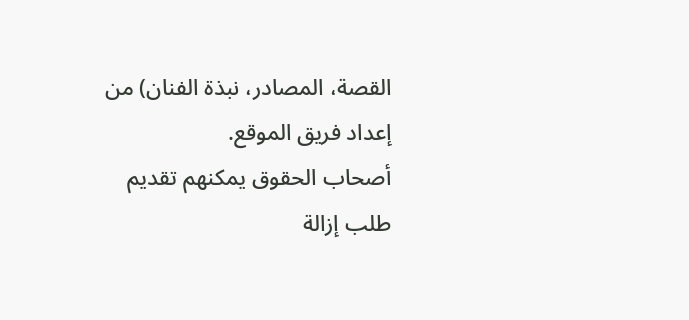القصة، المصادر، نبذة الفنان) من إعداد فريق الموقع.
أصحاب الحقوق يمكنهم تقديم طلب إزالة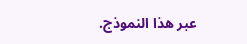عبر هذا النموذج.